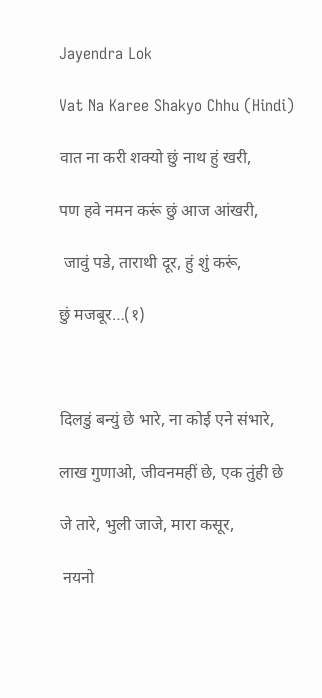Jayendra Lok

Vat Na Karee Shakyo Chhu (Hindi)

वात ना करी शक्यो छुं नाथ हुं खरी,

पण हवे नमन करूं छुं आज आंखरी,

 जावुं पडे, ताराथी दूर, हुं शुं करूं,

छुं मजबूर…(१)



दिलडुं बन्युं छे भारे, ना कोई एने संभारे,

लाख गुणाओ, जीवनमहीं छे, एक तुंही छे

जे तारे, भुली जाजे, मारा कसूर,

 नयनो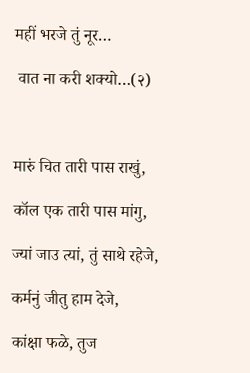महीं भरजे तुं नूर…

 वात ना करी शक्यो…(२)



मारुं चित तारी पास राखुं,

कॉल एक तारी पास मांगु,

ज्यां जाउ त्यां, तुं साथे रहेजे,

कर्मनुं जीतु हाम देजे,

कांक्षा फळे, तुज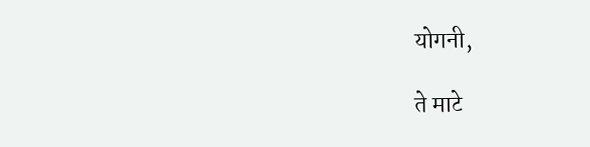योगनी,

ते माटे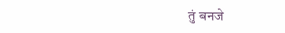तुं बनजे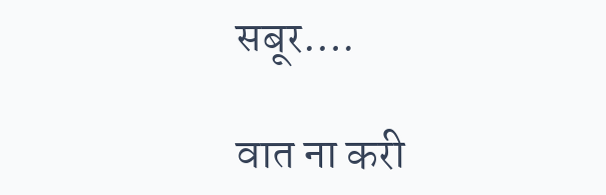सबूर….

वात ना करी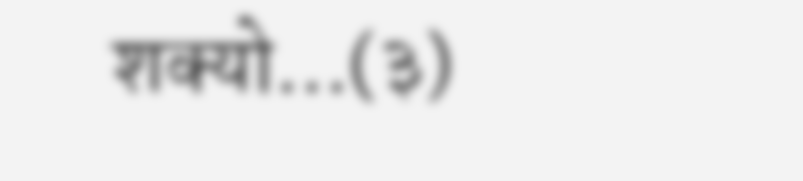शक्यो…(३)